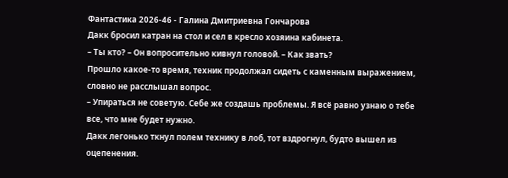Фантастика 2026-46 - Галина Дмитриевна Гончарова
Дакк бросил катран на стол и сел в кресло хозяина кабинета.
– Ты кто? – Он вопросительно кивнул головой. – Как звать?
Прошло какое-то время, техник продолжал сидеть с каменным выражением, словно не расслышал вопрос.
– Упираться не советую. Себе же создашь проблемы. Я всё равно узнаю о тебе все, что мне будет нужно.
Дакк легонько ткнул полем технику в лоб, тот вздрогнул, будто вышел из оцепенения.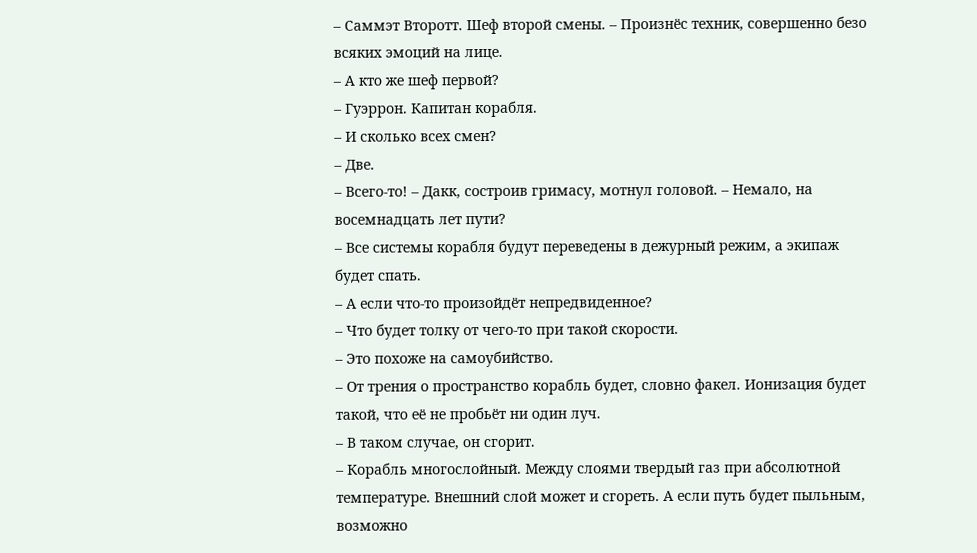– Саммэт Второтт. Шеф второй смены. – Произнёс техник, совершенно безо всяких эмоций на лице.
– А кто же шеф первой?
– Гуэррон. Капитан корабля.
– И сколько всех смен?
– Две.
– Всего-то! – Дакк, состроив гримасу, мотнул головой. – Немало, на восемнадцать лет пути?
– Все системы корабля будут переведены в дежурный режим, а экипаж будет спать.
– А если что-то произойдёт непредвиденное?
– Что будет толку от чего-то при такой скорости.
– Это похоже на самоубийство.
– От трения о пространство корабль будет, словно факел. Ионизация будет такой, что её не пробьёт ни один луч.
– В таком случае, он сгорит.
– Корабль многослойный. Между слоями твердый газ при абсолютной температуре. Внешний слой может и сгореть. А если путь будет пыльным, возможно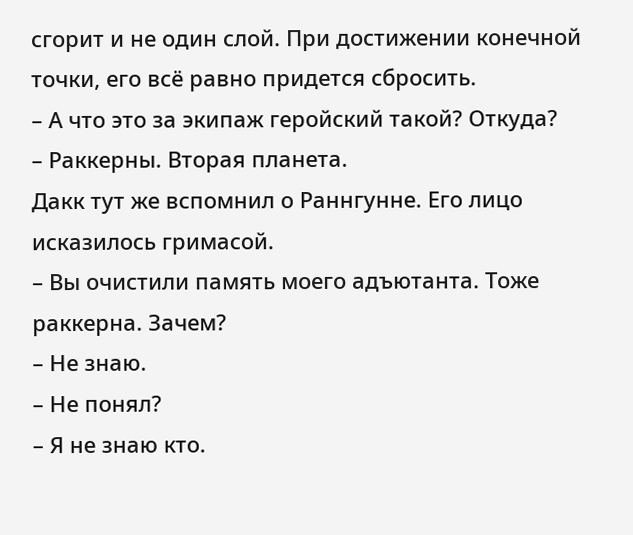сгорит и не один слой. При достижении конечной точки, его всё равно придется сбросить.
– А что это за экипаж геройский такой? Откуда?
– Раккерны. Вторая планета.
Дакк тут же вспомнил о Раннгунне. Его лицо исказилось гримасой.
– Вы очистили память моего адъютанта. Тоже раккерна. Зачем?
– Не знаю.
– Не понял?
– Я не знаю кто.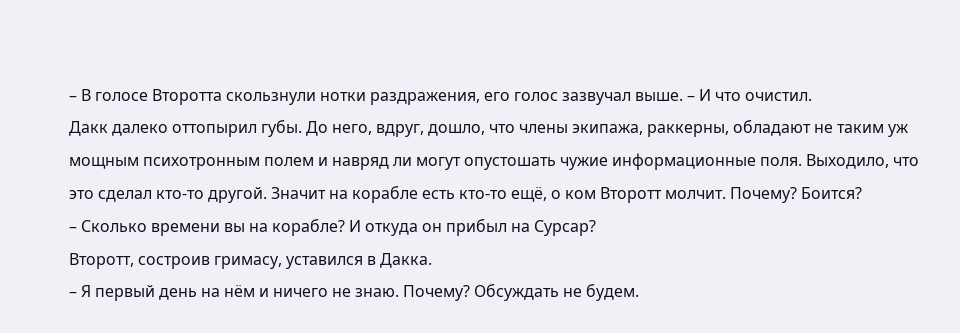– В голосе Второтта скользнули нотки раздражения, его голос зазвучал выше. – И что очистил.
Дакк далеко оттопырил губы. До него, вдруг, дошло, что члены экипажа, раккерны, обладают не таким уж мощным психотронным полем и навряд ли могут опустошать чужие информационные поля. Выходило, что это сделал кто-то другой. Значит на корабле есть кто-то ещё, о ком Второтт молчит. Почему? Боится?
– Сколько времени вы на корабле? И откуда он прибыл на Сурсар?
Второтт, состроив гримасу, уставился в Дакка.
– Я первый день на нём и ничего не знаю. Почему? Обсуждать не будем.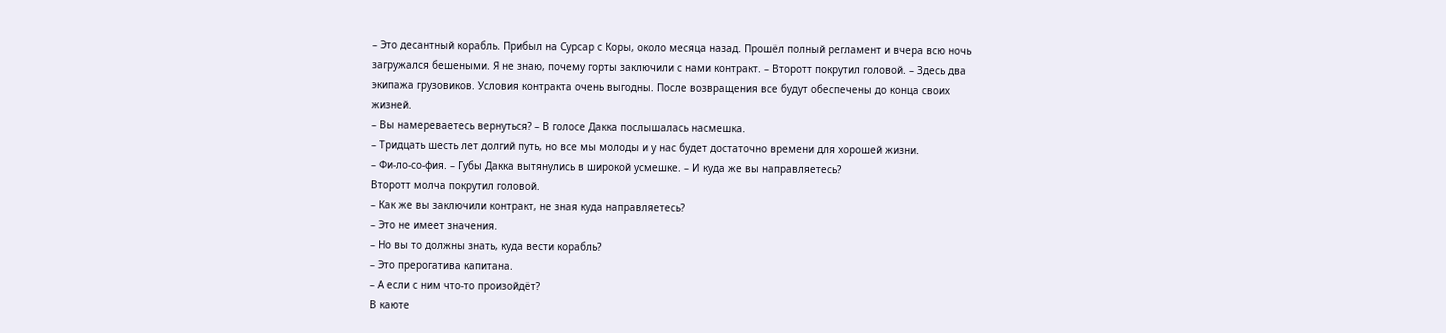– Это десантный корабль. Прибыл на Сурсар с Коры, около месяца назад. Прошёл полный регламент и вчера всю ночь загружался бешеными. Я не знаю, почему горты заключили с нами контракт. – Второтт покрутил головой. – Здесь два экипажа грузовиков. Условия контракта очень выгодны. После возвращения все будут обеспечены до конца своих жизней.
– Вы намереваетесь вернуться? – В голосе Дакка послышалась насмешка.
– Тридцать шесть лет долгий путь, но все мы молоды и у нас будет достаточно времени для хорошей жизни.
– Фи-ло-со-фия. – Губы Дакка вытянулись в широкой усмешке. – И куда же вы направляетесь?
Второтт молча покрутил головой.
– Как же вы заключили контракт, не зная куда направляетесь?
– Это не имеет значения.
– Но вы то должны знать, куда вести корабль?
– Это прерогатива капитана.
– А если с ним что-то произойдёт?
В каюте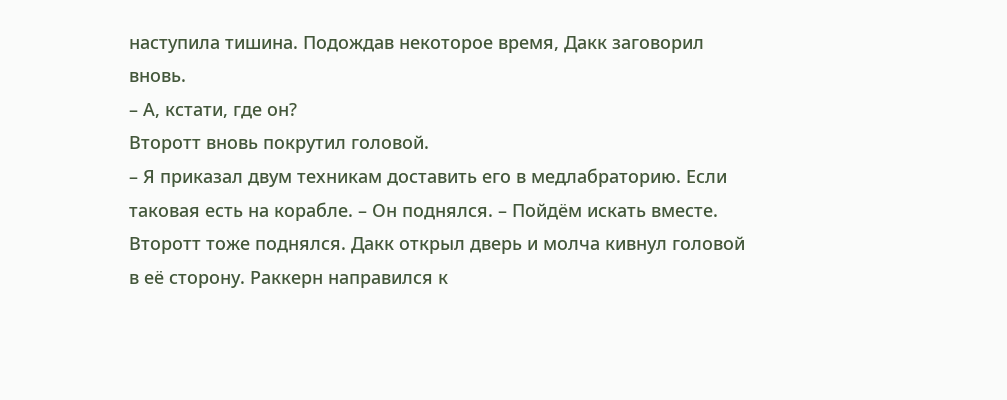наступила тишина. Подождав некоторое время, Дакк заговорил вновь.
– А, кстати, где он?
Второтт вновь покрутил головой.
– Я приказал двум техникам доставить его в медлабраторию. Если таковая есть на корабле. – Он поднялся. – Пойдём искать вместе.
Второтт тоже поднялся. Дакк открыл дверь и молча кивнул головой в её сторону. Раккерн направился к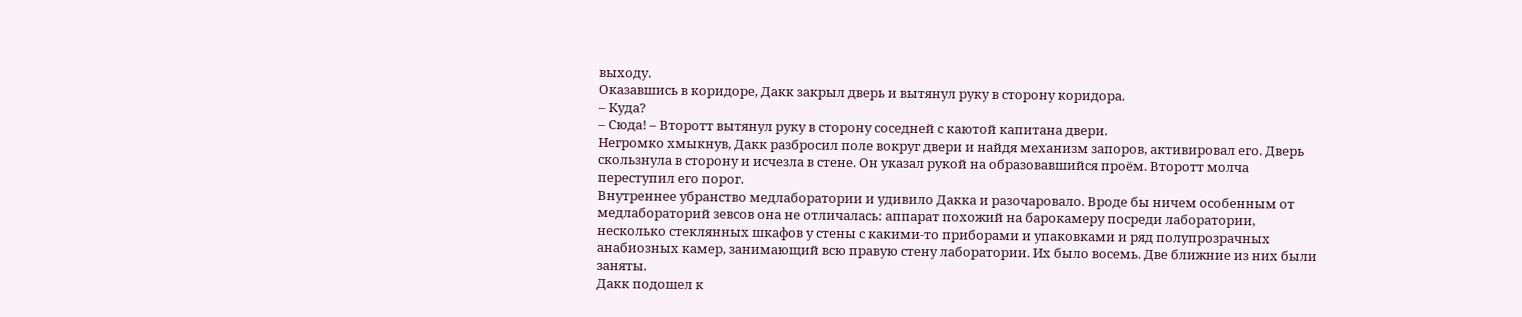выходу.
Оказавшись в коридоре, Дакк закрыл дверь и вытянул руку в сторону коридора.
– Куда?
– Сюда! – Второтт вытянул руку в сторону соседней с каютой капитана двери.
Негромко хмыкнув, Дакк разбросил поле вокруг двери и найдя механизм запоров, активировал его. Дверь скользнула в сторону и исчезла в стене. Он указал рукой на образовавшийся проём. Второтт молча переступил его порог.
Внутреннее убранство медлаборатории и удивило Дакка и разочаровало. Вроде бы ничем особенным от медлабораторий зевсов она не отличалась: аппарат похожий на барокамеру посреди лаборатории, несколько стеклянных шкафов у стены с какими-то приборами и упаковками и ряд полупрозрачных анабиозных камер, занимающий всю правую стену лаборатории. Их было восемь. Две ближние из них были заняты.
Дакк подошел к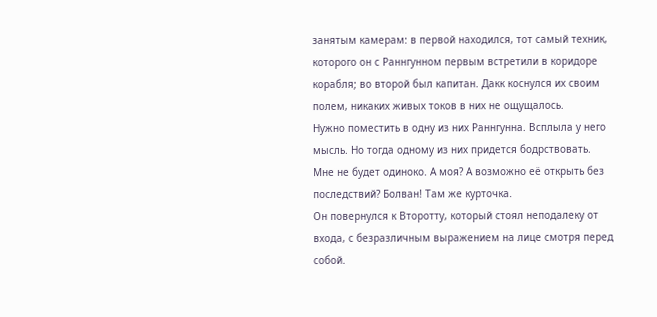занятым камерам: в первой находился, тот самый техник, которого он с Раннгунном первым встретили в коридоре корабля; во второй был капитан. Дакк коснулся их своим полем, никаких живых токов в них не ощущалось.
Нужно поместить в одну из них Раннгунна. Всплыла у него мысль. Но тогда одному из них придется бодрствовать. Мне не будет одиноко. А моя? А возможно её открыть без последствий? Болван! Там же курточка.
Он повернулся к Второтту, который стоял неподалеку от входа, с безразличным выражением на лице смотря перед собой.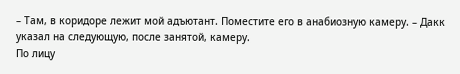– Там, в коридоре лежит мой адъютант. Поместите его в анабиозную камеру. – Дакк указал на следующую, после занятой, камеру.
По лицу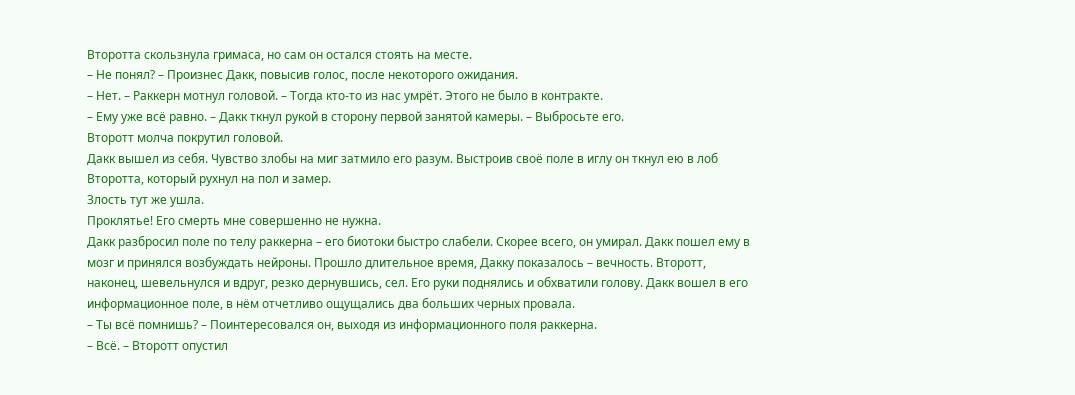Второтта скользнула гримаса, но сам он остался стоять на месте.
– Не понял? – Произнес Дакк, повысив голос, после некоторого ожидания.
– Нет. – Раккерн мотнул головой. – Тогда кто-то из нас умрёт. Этого не было в контракте.
– Ему уже всё равно. – Дакк ткнул рукой в сторону первой занятой камеры. – Выбросьте его.
Второтт молча покрутил головой.
Дакк вышел из себя. Чувство злобы на миг затмило его разум. Выстроив своё поле в иглу он ткнул ею в лоб Второтта, который рухнул на пол и замер.
Злость тут же ушла.
Проклятье! Его смерть мне совершенно не нужна.
Дакк разбросил поле по телу раккерна – его биотоки быстро слабели. Скорее всего, он умирал. Дакк пошел ему в мозг и принялся возбуждать нейроны. Прошло длительное время, Дакку показалось – вечность. Второтт, наконец, шевельнулся и вдруг, резко дернувшись, сел. Его руки поднялись и обхватили голову. Дакк вошел в его информационное поле, в нём отчетливо ощущались два больших черных провала.
– Ты всё помнишь? – Поинтересовался он, выходя из информационного поля раккерна.
– Всё. – Второтт опустил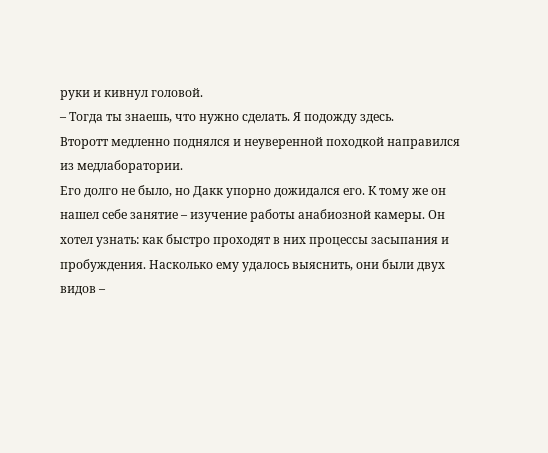руки и кивнул головой.
– Тогда ты знаешь, что нужно сделать. Я подожду здесь.
Второтт медленно поднялся и неуверенной походкой направился из медлаборатории.
Его долго не было, но Дакк упорно дожидался его. К тому же он нашел себе занятие – изучение работы анабиозной камеры. Он хотел узнать: как быстро проходят в них процессы засыпания и пробуждения. Насколько ему удалось выяснить, они были двух видов –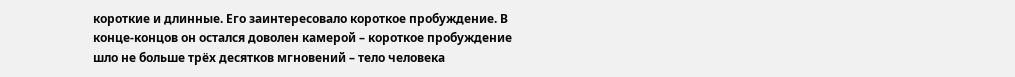короткие и длинные. Его заинтересовало короткое пробуждение. В конце-концов он остался доволен камерой – короткое пробуждение шло не больше трёх десятков мгновений – тело человека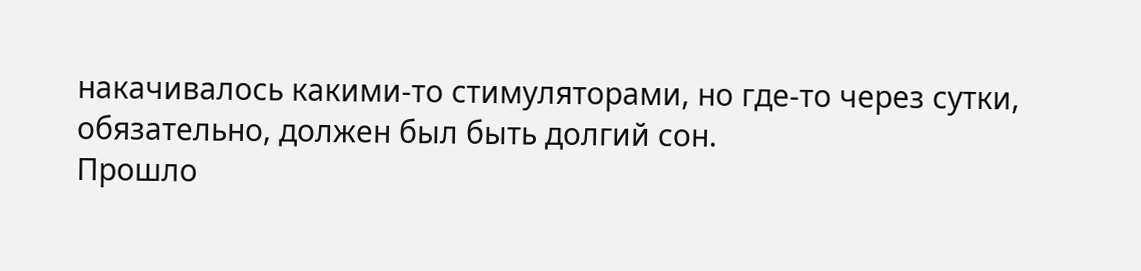накачивалось какими-то стимуляторами, но где-то через сутки, обязательно, должен был быть долгий сон.
Прошло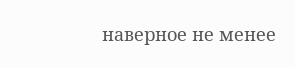наверное не менее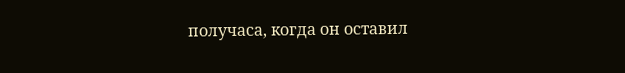получаса, когда он оставил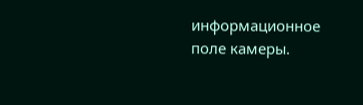информационное поле камеры.